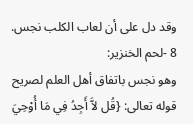وقد دل على أن لعاب الكلب نجس.
8 -لحم الخنزير:
وهو نجس باتفاق أهل العلم لصريح قوله تعالى: {قُل لاَّ أَجِدُ فِي مَا أُوْحِيَ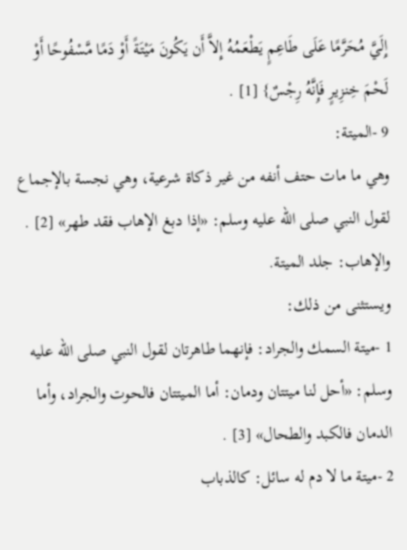إِلَيَّ مُحَرَّمًا عَلَى طَاعِمٍ يَطْعَمُهُ إِلاَّ أَن يَكُونَ مَيْتَةً أَوْ دَمًا مَّسْفُوحًا أَوْ لَحْمَ خِنزِيرٍ فَإِنَّهُ رِجْسٌ} [1] .
9 -الميتة:
وهي ما مات حتف أنفه من غير ذكاة شرعية، وهي نجسة بالإجماع لقول النبي صلى الله عليه وسلم: «إذا دبغ الإهاب فقد طهر» [2] .
والإهاب: جلد الميتة.
ويستثنى من ذلك:
1 -ميتة السمك والجراد: فإنهما طاهرتان لقول النبي صلى الله عليه وسلم: «أحل لنا ميتتان ودمان: أما الميتتان فالحوت والجراد، وأما الدمان فالكبد والطحال» [3] .
2 -ميتة ما لا دم له سائل: كالذباب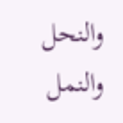والنحل والنمل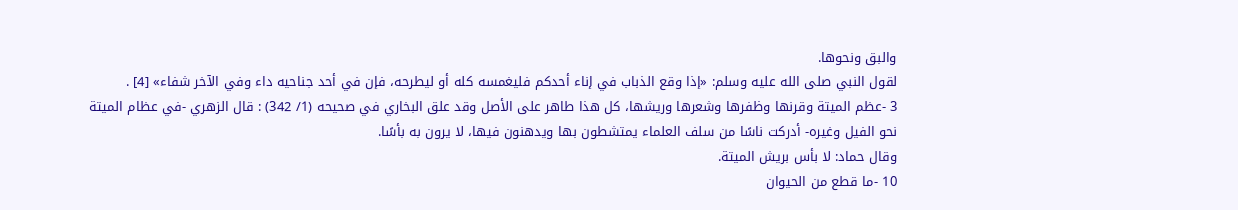والبق ونحوها.
لقول النبي صلى الله عليه وسلم: «إذا وقع الذباب في إناء أحدكم فليغمسه كله أو ليطرحه، فإن في أحد جناحيه داء وفي الآخر شفاء» [4] .
3 -عظم الميتة وقرنها وظفرها وشعرها وريشها، كل هذا طاهر على الأصل وقد علق البخاري في صحيحه (1/ 342) : قال الزهري -في عظام الميتة نحو الفيل وغيره- أدركت ناسًا من سلف العلماء يمتشطون بها ويدهنون فيها، لا يرون به بأسًا.
وقال حماد: لا بأس بريش الميتة.
10 -ما قطع من الحيوان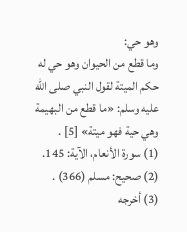وهو حي:
وما قطع من الحيوان وهو حي له حكم الميتة لقول النبي صلى الله عليه وسلم: «ما قطع من البهيمة وهي حية فهو ميتة» [5] .
(1) سورة الأنعام، الآية: 145.
(2) صحيح: مسلم (366) .
(3) أخرجه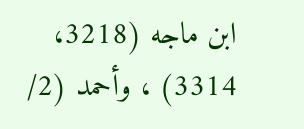ابن ماجه (3218، 3314) ، وأحمد (2/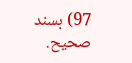97) بسند صحيح.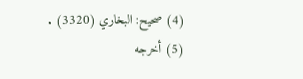(4) صحيح: البخاري (3320) .
(5) أخرجه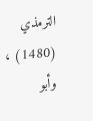الترمذي (1480) ، وأبو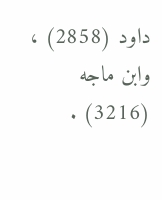داود (2858) ، وابن ماجه (3216) .